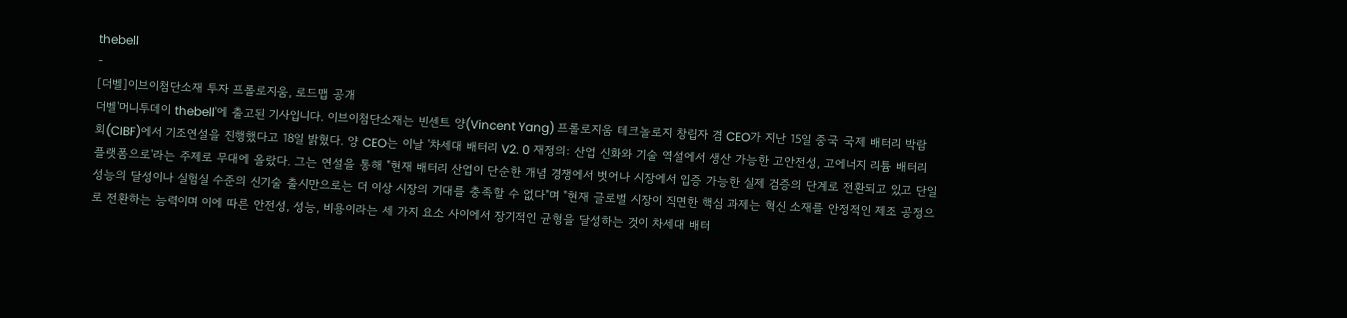thebell
-
[더벨]이브이첨단소재 투자 프롤로지움, 로드맵 공개
더벨'머니투데이 thebell'에 출고된 기사입니다. 이브이첨단소재는 빈센트 양(Vincent Yang) 프롤로지움 테크놀로지 창립자 겸 CEO가 지난 15일 중국 국제 배터리 박람회(CIBF)에서 기조연설을 진행했다고 18일 밝혔다. 양 CEO는 이날 '차세대 배터리 V2. 0 재정의: 산업 신화와 기술 역설에서 생산 가능한 고안전성, 고에너지 리튬 배터리 플랫폼으로'라는 주제로 무대에 올랐다. 그는 연설을 통해 "현재 배터리 산업이 단순한 개념 경쟁에서 벗어나 시장에서 입증 가능한 실제 검증의 단계로 전환되고 있고 단일 성능의 달성이나 실험실 수준의 신기술 출시만으로는 더 이상 시장의 기대를 충족할 수 없다"며 "현재 글로벌 시장이 직면한 핵심 과제는 혁신 소재를 안정적인 제조 공정으로 전환하는 능력이며 이에 따른 안전성, 성능, 비용이라는 세 가지 요소 사이에서 장기적인 균형을 달성하는 것이 차세대 배터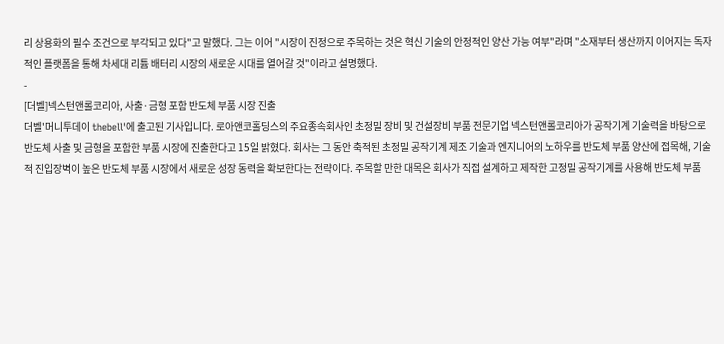리 상용화의 필수 조건으로 부각되고 있다"고 말했다. 그는 이어 "시장이 진정으로 주목하는 것은 혁신 기술의 안정적인 양산 가능 여부"라며 "소재부터 생산까지 이어지는 독자적인 플랫폼을 통해 차세대 리튬 배터리 시장의 새로운 시대를 열어갈 것"이라고 설명했다.
-
[더벨]넥스턴앤롤코리아, 사출·금형 포함 반도체 부품 시장 진출
더벨'머니투데이 thebell'에 출고된 기사입니다. 로아앤코홀딩스의 주요종속회사인 초정밀 장비 및 건설장비 부품 전문기업 넥스턴앤롤코리아가 공작기계 기술력을 바탕으로 반도체 사출 및 금형을 포함한 부품 시장에 진출한다고 15일 밝혔다. 회사는 그 동안 축적된 초정밀 공작기계 제조 기술과 엔지니어의 노하우를 반도체 부품 양산에 접목해, 기술적 진입장벽이 높은 반도체 부품 시장에서 새로운 성장 동력을 확보한다는 전략이다. 주목할 만한 대목은 회사가 직접 설계하고 제작한 고정밀 공작기계를 사용해 반도체 부품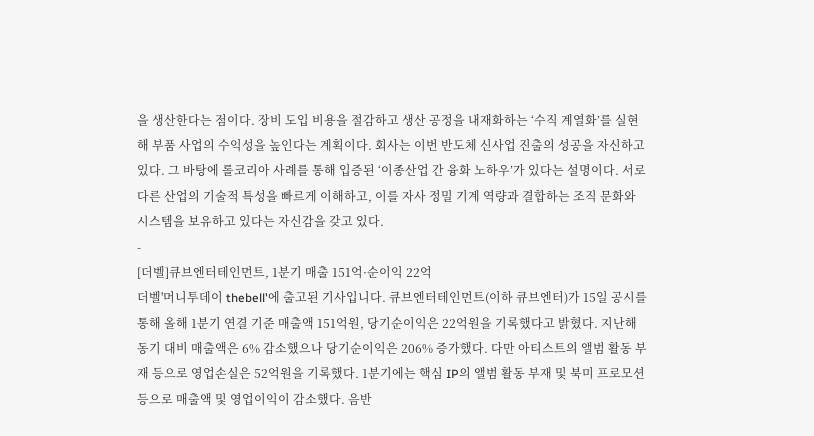을 생산한다는 점이다. 장비 도입 비용을 절감하고 생산 공정을 내재화하는 ‘수직 계열화’를 실현해 부품 사업의 수익성을 높인다는 계획이다. 회사는 이번 반도체 신사업 진출의 성공을 자신하고 있다. 그 바탕에 롤코리아 사례를 통해 입증된 ‘이종산업 간 융화 노하우’가 있다는 설명이다. 서로 다른 산업의 기술적 특성을 빠르게 이해하고, 이를 자사 정밀 기계 역량과 결합하는 조직 문화와 시스템을 보유하고 있다는 자신감을 갖고 있다.
-
[더벨]큐브엔터테인먼트, 1분기 매출 151억·순이익 22억
더벨'머니투데이 thebell'에 출고된 기사입니다. 큐브엔터테인먼트(이하 큐브엔터)가 15일 공시를 통해 올해 1분기 연결 기준 매출액 151억원, 당기순이익은 22억원을 기록했다고 밝혔다. 지난해 동기 대비 매출액은 6% 감소했으나 당기순이익은 206% 증가했다. 다만 아티스트의 앨범 활동 부재 등으로 영업손실은 52억원을 기록했다. 1분기에는 핵심 IP의 앨범 활동 부재 및 북미 프로모션 등으로 매출액 및 영업이익이 감소했다. 음반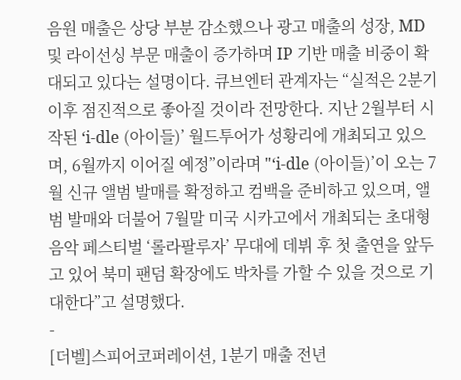음원 매출은 상당 부분 감소했으나 광고 매출의 성장, MD 및 라이선싱 부문 매출이 증가하며 IP 기반 매출 비중이 확대되고 있다는 설명이다. 큐브엔터 관계자는 “실적은 2분기 이후 점진적으로 좋아질 것이라 전망한다. 지난 2월부터 시작된 ‘i-dle (아이들)’ 월드투어가 성황리에 개최되고 있으며, 6월까지 이어질 예정”이라며 "‘i-dle (아이들)’이 오는 7월 신규 앨범 발매를 확정하고 컴백을 준비하고 있으며, 앨범 발매와 더불어 7월말 미국 시카고에서 개최되는 초대형 음악 페스티벌 ‘롤라팔루자’ 무대에 데뷔 후 첫 출연을 앞두고 있어 북미 팬덤 확장에도 박차를 가할 수 있을 것으로 기대한다”고 설명했다.
-
[더벨]스피어코퍼레이션, 1분기 매출 전년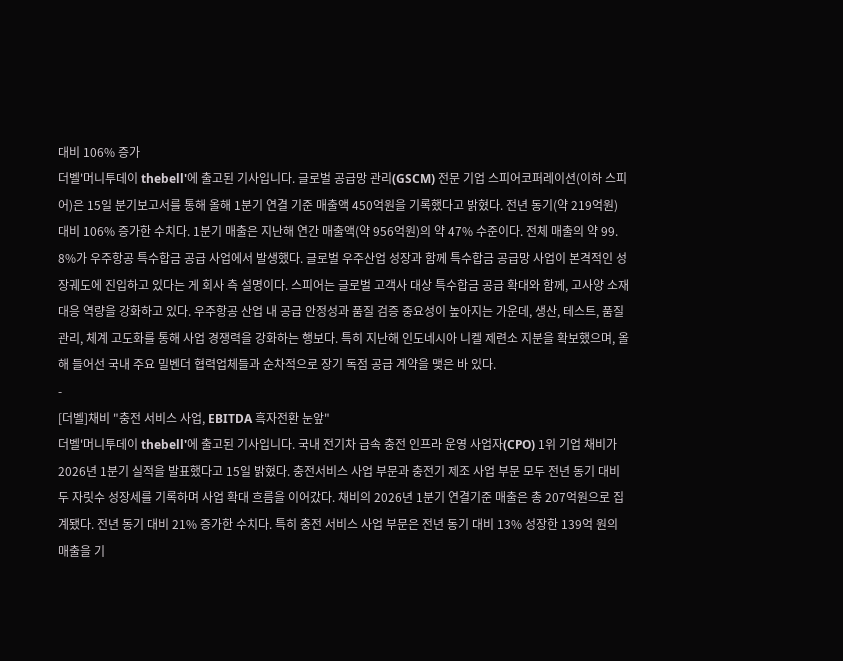대비 106% 증가
더벨'머니투데이 thebell'에 출고된 기사입니다. 글로벌 공급망 관리(GSCM) 전문 기업 스피어코퍼레이션(이하 스피어)은 15일 분기보고서를 통해 올해 1분기 연결 기준 매출액 450억원을 기록했다고 밝혔다. 전년 동기(약 219억원) 대비 106% 증가한 수치다. 1분기 매출은 지난해 연간 매출액(약 956억원)의 약 47% 수준이다. 전체 매출의 약 99. 8%가 우주항공 특수합금 공급 사업에서 발생했다. 글로벌 우주산업 성장과 함께 특수합금 공급망 사업이 본격적인 성장궤도에 진입하고 있다는 게 회사 측 설명이다. 스피어는 글로벌 고객사 대상 특수합금 공급 확대와 함께, 고사양 소재 대응 역량을 강화하고 있다. 우주항공 산업 내 공급 안정성과 품질 검증 중요성이 높아지는 가운데, 생산, 테스트, 품질관리, 체계 고도화를 통해 사업 경쟁력을 강화하는 행보다. 특히 지난해 인도네시아 니켈 제련소 지분을 확보했으며, 올해 들어선 국내 주요 밀벤더 협력업체들과 순차적으로 장기 독점 공급 계약을 맺은 바 있다.
-
[더벨]채비 "충전 서비스 사업, EBITDA 흑자전환 눈앞"
더벨'머니투데이 thebell'에 출고된 기사입니다. 국내 전기차 급속 충전 인프라 운영 사업자(CPO) 1위 기업 채비가 2026년 1분기 실적을 발표했다고 15일 밝혔다. 충전서비스 사업 부문과 충전기 제조 사업 부문 모두 전년 동기 대비 두 자릿수 성장세를 기록하며 사업 확대 흐름을 이어갔다. 채비의 2026년 1분기 연결기준 매출은 총 207억원으로 집계됐다. 전년 동기 대비 21% 증가한 수치다. 특히 충전 서비스 사업 부문은 전년 동기 대비 13% 성장한 139억 원의 매출을 기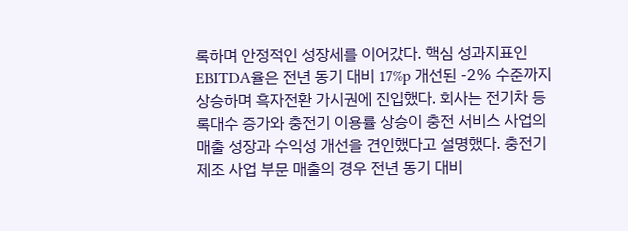록하며 안정적인 성장세를 이어갔다. 핵심 성과지표인 EBITDA율은 전년 동기 대비 17%p 개선된 -2% 수준까지 상승하며 흑자전환 가시권에 진입했다. 회사는 전기차 등록대수 증가와 충전기 이용률 상승이 충전 서비스 사업의 매출 성장과 수익성 개선을 견인했다고 설명했다. 충전기 제조 사업 부문 매출의 경우 전년 동기 대비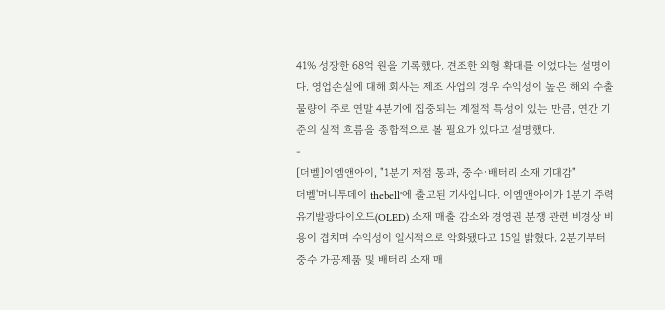41% 성장한 68억 원을 기록했다. 견조한 외형 확대를 이었다는 설명이다. 영업손실에 대해 회사는 제조 사업의 경우 수익성이 높은 해외 수출 물량이 주로 연말 4분기에 집중되는 계절적 특성이 있는 만큼, 연간 기준의 실적 흐름을 종합적으로 볼 필요가 있다고 설명했다.
-
[더벨]이엠앤아이, "1분기 저점 통과, 중수·배터리 소재 기대감"
더벨'머니투데이 thebell'에 출고된 기사입니다. 이엠앤아이가 1분기 주력 유기발광다이오드(OLED) 소재 매출 감소와 경영권 분쟁 관련 비경상 비용이 겹치며 수익성이 일시적으로 악화됐다고 15일 밝혔다. 2분기부터 중수 가공제품 및 배터리 소재 매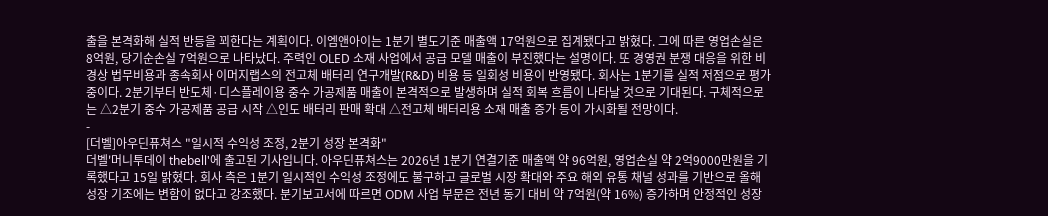출을 본격화해 실적 반등을 꾀한다는 계획이다. 이엠앤아이는 1분기 별도기준 매출액 17억원으로 집계됐다고 밝혔다. 그에 따른 영업손실은 8억원, 당기순손실 7억원으로 나타났다. 주력인 OLED 소재 사업에서 공급 모델 매출이 부진했다는 설명이다. 또 경영권 분쟁 대응을 위한 비경상 법무비용과 종속회사 이머지랩스의 전고체 배터리 연구개발(R&D) 비용 등 일회성 비용이 반영됐다. 회사는 1분기를 실적 저점으로 평가 중이다. 2분기부터 반도체·디스플레이용 중수 가공제품 매출이 본격적으로 발생하며 실적 회복 흐름이 나타날 것으로 기대된다. 구체적으로는 △2분기 중수 가공제품 공급 시작 △인도 배터리 판매 확대 △전고체 배터리용 소재 매출 증가 등이 가시화될 전망이다.
-
[더벨]아우딘퓨쳐스 "일시적 수익성 조정, 2분기 성장 본격화"
더벨'머니투데이 thebell'에 출고된 기사입니다. 아우딘퓨쳐스는 2026년 1분기 연결기준 매출액 약 96억원, 영업손실 약 2억9000만원을 기록했다고 15일 밝혔다. 회사 측은 1분기 일시적인 수익성 조정에도 불구하고 글로벌 시장 확대와 주요 해외 유통 채널 성과를 기반으로 올해 성장 기조에는 변함이 없다고 강조했다. 분기보고서에 따르면 ODM 사업 부문은 전년 동기 대비 약 7억원(약 16%) 증가하며 안정적인 성장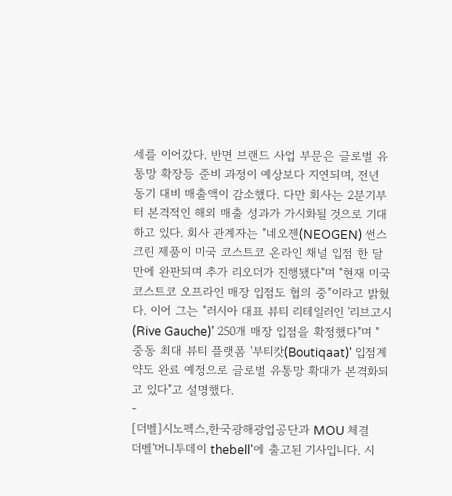세를 이어갔다. 반면 브랜드 사업 부문은 글로벌 유통망 확장등 준비 과정이 예상보다 지연되며, 전년 동기 대비 매출액이 감소했다. 다만 회사는 2분기부터 본격적인 해외 매출 성과가 가시화될 것으로 기대하고 있다. 회사 관계자는 "네오젠(NEOGEN) 썬스크린 제품이 미국 코스트코 온라인 채널 입점 한 달 만에 완판되며 추가 리오더가 진행됐다"며 "현재 미국 코스트코 오프라인 매장 입점도 협의 중"이라고 밝혔다. 이어 그는 "러시아 대표 뷰티 리테일러인 '리브고시(Rive Gauche)' 250개 매장 입점을 확정했다"며 "중동 최대 뷰티 플랫폼 '부티캇(Boutiqaat)' 입점계약도 완료 예정으로 글로벌 유통망 확대가 본격화되고 있다"고 설명했다.
-
[더벨]시노펙스,한국광해광업공단과 MOU 체결
더벨'머니투데이 thebell'에 출고된 기사입니다. 시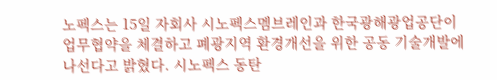노펙스는 15일 자회사 시노펙스멤브레인과 한국광해광업공단이 업무협약을 체결하고 폐광지역 환경개선을 위한 공동 기술개발에 나선다고 밝혔다. 시노펙스 동탄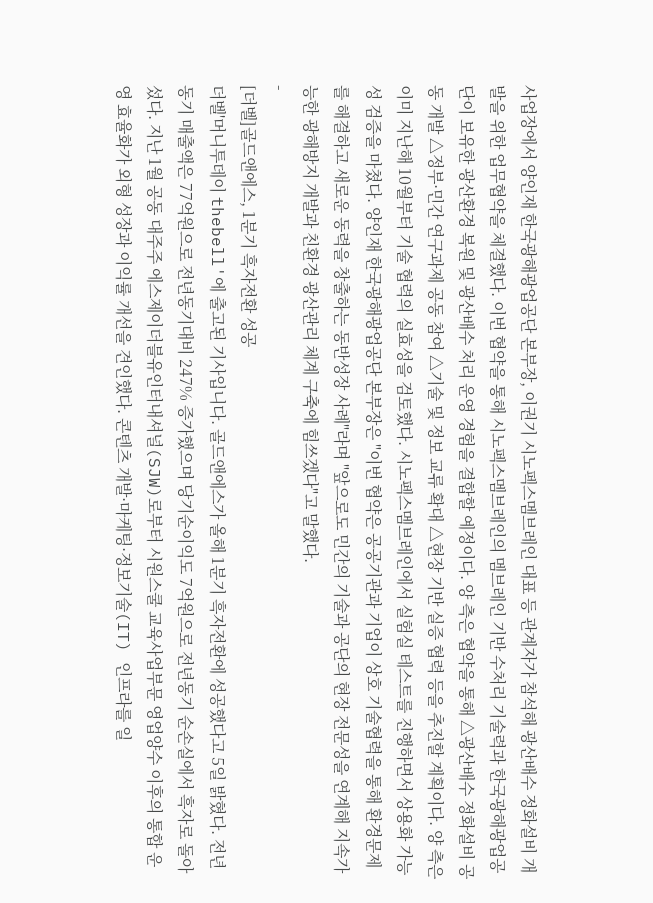사업장에서 양인재 한국광해광업공단 본부장, 이권기 시노펙스멤브레인 대표 등 관계자가 참석해 광산배수 정화설비 개발을 위한 업무협약을 체결했다. 이번 협약을 통해 시노펙스멤브레인의 멤브레인 기반 수처리 기술력과 한국광해광업공단이 보유한 광산환경 복원 및 광산배수 처리 운영 경험을 결합할 예정이다. 양 측은 협약을 통해 △광산배수 정화설비 공동 개발 △정부·민간 연구과제 공동 참여 △기술 및 정보 교류 확대 △현장 기반 실증 협력 등을 추진할 계획이다. 양 측은 이미 지난해 10월부터 기술 협력의 실효성을 검토했다. 시노펙스멤브레인에서 실험실 테스트를 진행하면서 상용화 가능성 검증을 마쳤다. 양인재 한국광해광업공단 본부장은 "이번 협약은 공공기관과 기업이 상호 기술협력을 통해 환경문제를 해결하고 새로운 동력을 창출하는 동반성장 사례"라며 "앞으로도 민간의 기술과 공단의 현장 전문성을 연계해 지속가능한 광해방지 개발과 친환경 광산관리 체계 구축에 힘쓰겠다"고 말했다.
-
[더벨]골드앤에스, 1분기 흑자전환 성공
더벨'머니투데이 thebell'에 출고된 기사입니다. 골드앤에스가 올해 1분기 흑자전환에 성공했다고 5일 밝혔다. 전년 동기 매출액은 77억원으로 전년동기대비 247% 증가했으며 당기순이익도 7억원으로 전년동기 순손실에서 흑자로 돌아섰다. 지난 1월 공동 대주주 에스제이더블유인터내셔널(SJW)로부터 시원스쿨 교육사업부문 영업양수 이후의 통합 운영 효율화가 외형 성장과 이익률 개선을 견인했다. 콘텐츠 개발·마케팅·정보기술(IT) 인프라를 일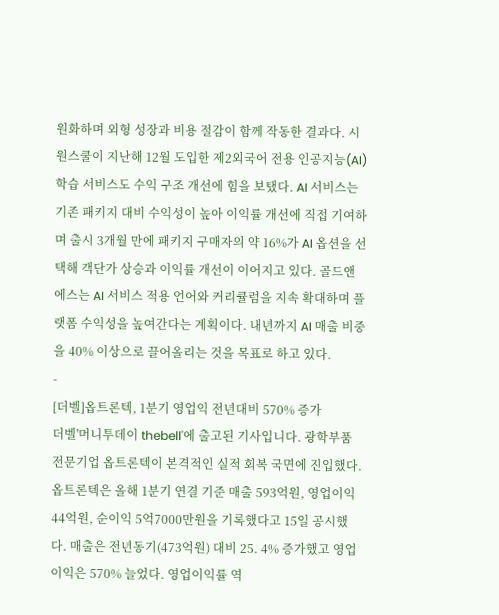원화하며 외형 성장과 비용 절감이 함께 작동한 결과다. 시원스쿨이 지난해 12월 도입한 제2외국어 전용 인공지능(AI) 학습 서비스도 수익 구조 개선에 힘을 보탰다. AI 서비스는 기존 패키지 대비 수익성이 높아 이익률 개선에 직접 기여하며 출시 3개월 만에 패키지 구매자의 약 16%가 AI 옵션을 선택해 객단가 상승과 이익률 개선이 이어지고 있다. 골드앤에스는 AI 서비스 적용 언어와 커리큘럼을 지속 확대하며 플랫폼 수익성을 높여간다는 계획이다. 내년까지 AI 매출 비중을 40% 이상으로 끌어올리는 것을 목표로 하고 있다.
-
[더벨]옵트론텍, 1분기 영업익 전년대비 570% 증가
더벨'머니투데이 thebell'에 출고된 기사입니다. 광학부품 전문기업 옵트론텍이 본격적인 실적 회복 국면에 진입했다. 옵트론텍은 올해 1분기 연결 기준 매출 593억원, 영업이익 44억원, 순이익 5억7000만원을 기록했다고 15일 공시했다. 매출은 전년동기(473억원) 대비 25. 4% 증가했고 영업이익은 570% 늘었다. 영업이익률 역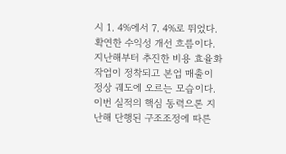시 1. 4%에서 7. 4%로 뛰었다. 확연한 수익성 개선 흐름이다. 지난해부터 추진한 비용 효율화 작업이 정착되고 본업 매출이 정상 궤도에 오르는 모습이다. 이번 실적의 핵심 동력으론 지난해 단행된 구조조정에 따른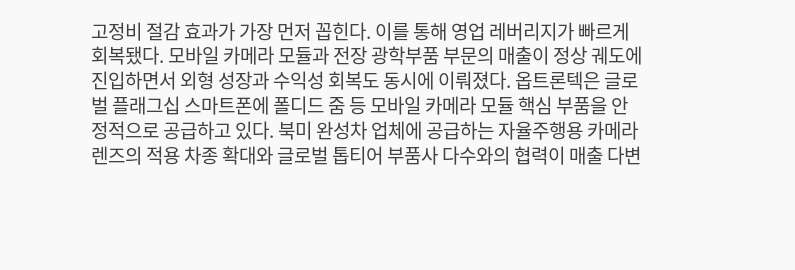고정비 절감 효과가 가장 먼저 꼽힌다. 이를 통해 영업 레버리지가 빠르게 회복됐다. 모바일 카메라 모듈과 전장 광학부품 부문의 매출이 정상 궤도에 진입하면서 외형 성장과 수익성 회복도 동시에 이뤄졌다. 옵트론텍은 글로벌 플래그십 스마트폰에 폴디드 줌 등 모바일 카메라 모듈 핵심 부품을 안정적으로 공급하고 있다. 북미 완성차 업체에 공급하는 자율주행용 카메라 렌즈의 적용 차종 확대와 글로벌 톱티어 부품사 다수와의 협력이 매출 다변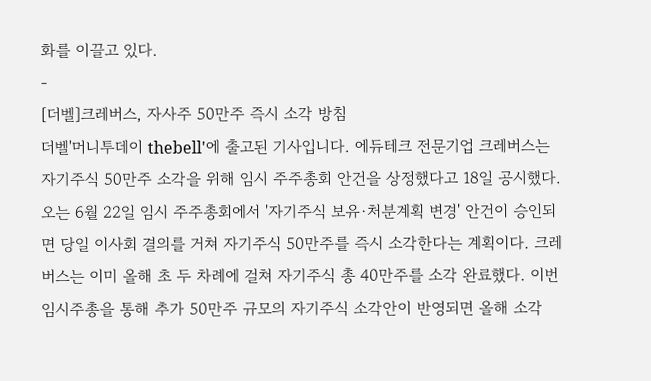화를 이끌고 있다.
-
[더벨]크레버스, 자사주 50만주 즉시 소각 방침
더벨'머니투데이 thebell'에 출고된 기사입니다. 에듀테크 전문기업 크레버스는 자기주식 50만주 소각을 위해 임시 주주총회 안건을 상정했다고 18일 공시했다. 오는 6월 22일 임시 주주총회에서 '자기주식 보유·처분계획 변경' 안건이 승인되면 당일 이사회 결의를 거쳐 자기주식 50만주를 즉시 소각한다는 계획이다. 크레버스는 이미 올해 초 두 차례에 걸쳐 자기주식 총 40만주를 소각 완료했다. 이번 임시주총을 통해 추가 50만주 규모의 자기주식 소각안이 반영되면 올해 소각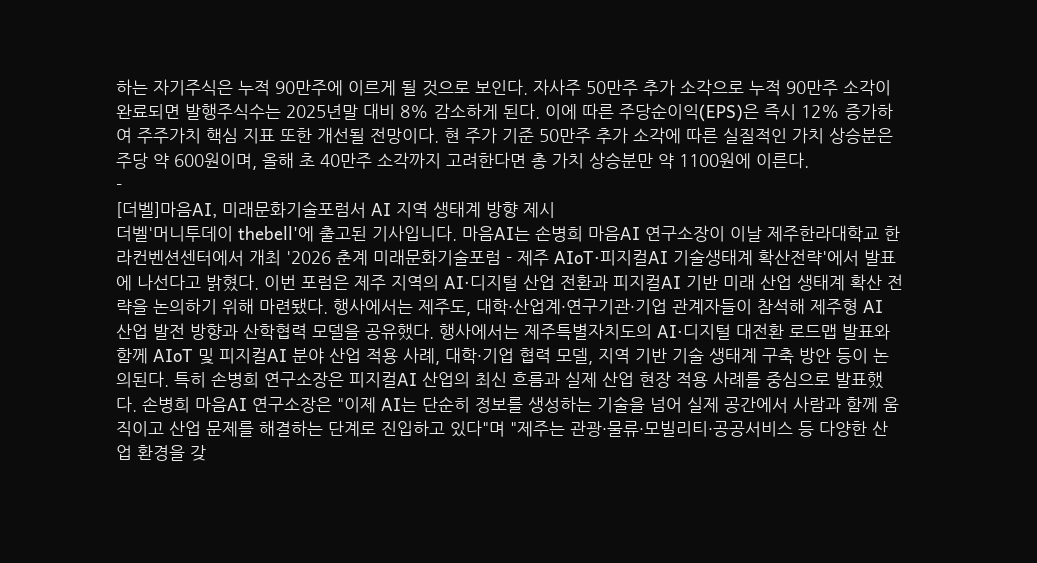하는 자기주식은 누적 90만주에 이르게 될 것으로 보인다. 자사주 50만주 추가 소각으로 누적 90만주 소각이 완료되면 발행주식수는 2025년말 대비 8% 감소하게 된다. 이에 따른 주당순이익(EPS)은 즉시 12% 증가하여 주주가치 핵심 지표 또한 개선될 전망이다. 현 주가 기준 50만주 추가 소각에 따른 실질적인 가치 상승분은 주당 약 600원이며, 올해 초 40만주 소각까지 고려한다면 총 가치 상승분만 약 1100원에 이른다.
-
[더벨]마음AI, 미래문화기술포럼서 AI 지역 생태계 방향 제시
더벨'머니투데이 thebell'에 출고된 기사입니다. 마음AI는 손병희 마음AI 연구소장이 이날 제주한라대학교 한라컨벤션센터에서 개최 '2026 춘계 미래문화기술포럼 - 제주 AIoT·피지컬AI 기술생태계 확산전략'에서 발표에 나선다고 밝혔다. 이번 포럼은 제주 지역의 AI·디지털 산업 전환과 피지컬AI 기반 미래 산업 생태계 확산 전략을 논의하기 위해 마련됐다. 행사에서는 제주도, 대학·산업계·연구기관·기업 관계자들이 참석해 제주형 AI 산업 발전 방향과 산학협력 모델을 공유했다. 행사에서는 제주특별자치도의 AI·디지털 대전환 로드맵 발표와 함께 AIoT 및 피지컬AI 분야 산업 적용 사례, 대학·기업 협력 모델, 지역 기반 기술 생태계 구축 방안 등이 논의된다. 특히 손병희 연구소장은 피지컬AI 산업의 최신 흐름과 실제 산업 현장 적용 사례를 중심으로 발표했다. 손병희 마음AI 연구소장은 "이제 AI는 단순히 정보를 생성하는 기술을 넘어 실제 공간에서 사람과 함께 움직이고 산업 문제를 해결하는 단계로 진입하고 있다"며 "제주는 관광·물류·모빌리티·공공서비스 등 다양한 산업 환경을 갖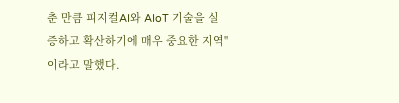춘 만큼 피지컬AI와 AIoT 기술을 실증하고 확산하기에 매우 중요한 지역"이라고 말했다.